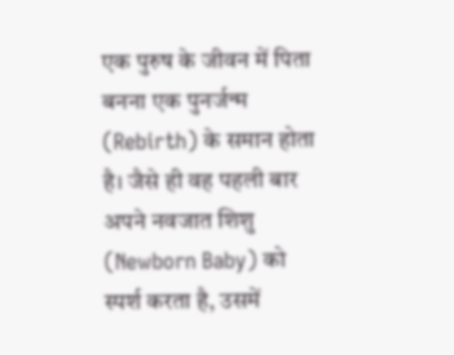एक पुरुष के जीवन में पिता बनना एक पुनर्जन्म (Rebirth) के समान होता है। जैसे ही वह पहली बार अपने नवजात शिशु (Newborn Baby) को स्पर्श करता है, उसमें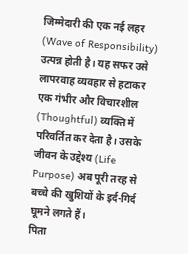जिम्मेदारी की एक नई लहर (Wave of Responsibility) उत्पन्न होती है। यह सफर उसे लापरवाह व्यवहार से हटाकर एक गंभीर और विचारशील (Thoughtful) व्यक्ति में परिवर्तित कर देता है। उसके जीवन के उद्देश्य (Life Purpose) अब पूरी तरह से बच्चे की खुशियों के इर्द-गिर्द घूमने लगते हैं।
पिता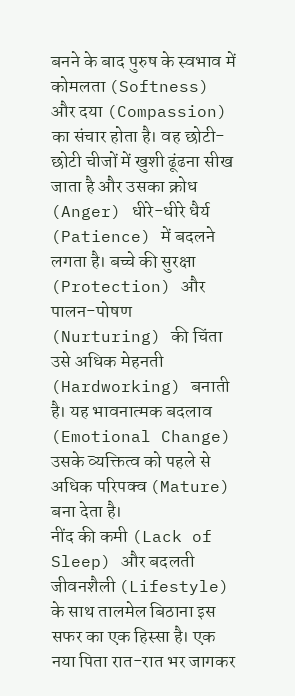बनने के बाद पुरुष के स्वभाव में कोमलता (Softness) और दया (Compassion) का संचार होता है। वह छोटी-छोटी चीजों में खुशी ढूंढना सीख जाता है और उसका क्रोध (Anger) धीरे-धीरे धैर्य (Patience) में बदलने लगता है। बच्चे की सुरक्षा (Protection) और पालन-पोषण (Nurturing) की चिंता उसे अधिक मेहनती (Hardworking) बनाती है। यह भावनात्मक बदलाव (Emotional Change) उसके व्यक्तित्व को पहले से अधिक परिपक्व (Mature) बना देता है।
नींद की कमी (Lack of Sleep) और बदलती जीवनशैली (Lifestyle) के साथ तालमेल बिठाना इस सफर का एक हिस्सा है। एक नया पिता रात-रात भर जागकर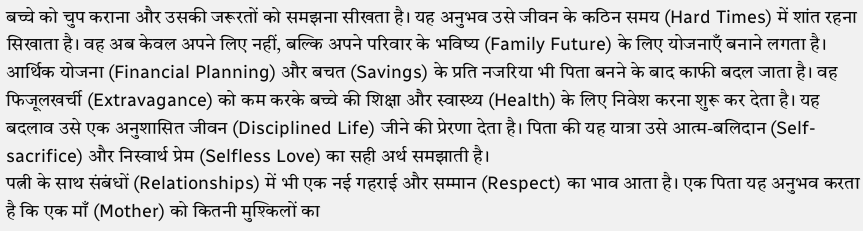बच्चे को चुप कराना और उसकी जरूरतों को समझना सीखता है। यह अनुभव उसे जीवन के कठिन समय (Hard Times) में शांत रहना सिखाता है। वह अब केवल अपने लिए नहीं, बल्कि अपने परिवार के भविष्य (Family Future) के लिए योजनाएँ बनाने लगता है।
आर्थिक योजना (Financial Planning) और बचत (Savings) के प्रति नजरिया भी पिता बनने के बाद काफी बदल जाता है। वह फिजूलखर्ची (Extravagance) को कम करके बच्चे की शिक्षा और स्वास्थ्य (Health) के लिए निवेश करना शुरू कर देता है। यह बदलाव उसे एक अनुशासित जीवन (Disciplined Life) जीने की प्रेरणा देता है। पिता की यह यात्रा उसे आत्म-बलिदान (Self-sacrifice) और निस्वार्थ प्रेम (Selfless Love) का सही अर्थ समझाती है।
पत्नी के साथ संबंधों (Relationships) में भी एक नई गहराई और सम्मान (Respect) का भाव आता है। एक पिता यह अनुभव करता है कि एक माँ (Mother) को कितनी मुश्किलों का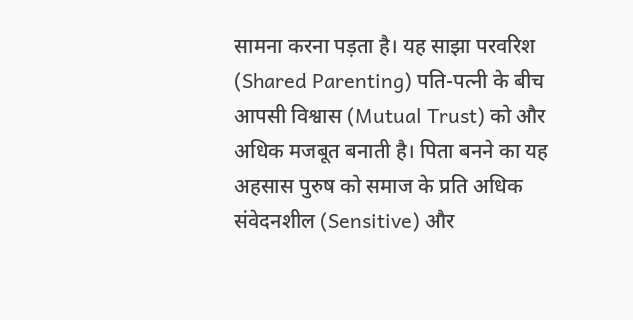सामना करना पड़ता है। यह साझा परवरिश (Shared Parenting) पति-पत्नी के बीच आपसी विश्वास (Mutual Trust) को और अधिक मजबूत बनाती है। पिता बनने का यह अहसास पुरुष को समाज के प्रति अधिक संवेदनशील (Sensitive) और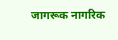जागरूक नागरिक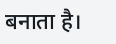बनाता है।